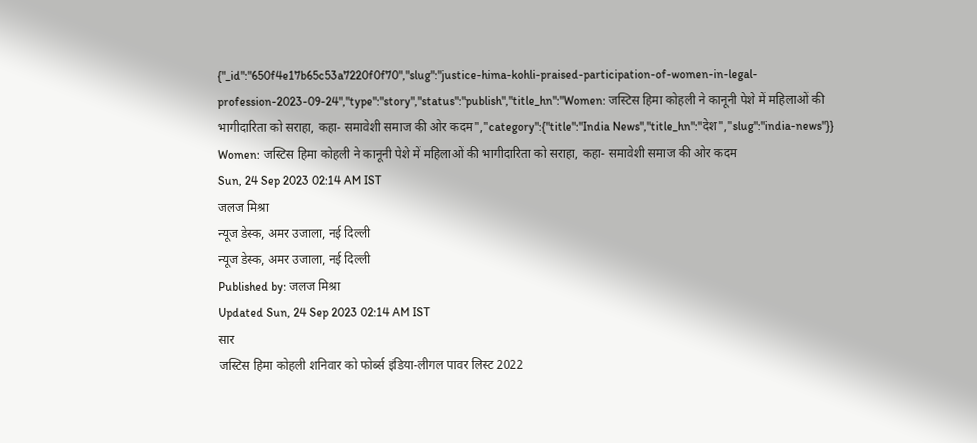{"_id":"650f4e17b65c53a7220f0f70","slug":"justice-hima-kohli-praised-participation-of-women-in-legal-profession-2023-09-24","type":"story","status":"publish","title_hn":"Women: जस्टिस हिमा कोहली ने कानूनी पेशे में महिलाओं की भागीदारिता को सराहा, कहा- समावेशी समाज की ओर कदम","category":{"title":"India News","title_hn":"देश","slug":"india-news"}}
Women: जस्टिस हिमा कोहली ने कानूनी पेशे में महिलाओं की भागीदारिता को सराहा, कहा- समावेशी समाज की ओर कदम
Sun, 24 Sep 2023 02:14 AM IST
जलज मिश्रा
न्यूज डेस्क, अमर उजाला, नई दिल्ली
न्यूज डेस्क, अमर उजाला, नई दिल्ली
Published by: जलज मिश्रा
Updated Sun, 24 Sep 2023 02:14 AM IST
सार
जस्टिस हिमा कोहली शनिवार को फोर्ब्स इंडिया-लीगल पावर लिस्ट 2022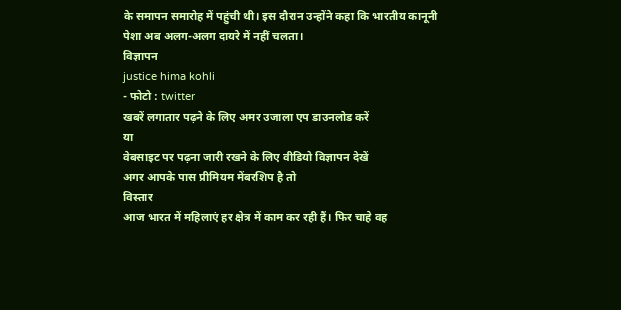के समापन समारोह में पहुंची थी। इस दौरान उन्होंने कहा कि भारतीय कानूनी पेशा अब अलग-अलग दायरे में नहीं चलता।
विज्ञापन
justice hima kohli
- फोटो : twitter
खबरें लगातार पढ़ने के लिए अमर उजाला एप डाउनलोड करें
या
वेबसाइट पर पढ़ना जारी रखने के लिए वीडियो विज्ञापन देखें
अगर आपके पास प्रीमियम मेंबरशिप है तो
विस्तार
आज भारत में महिलाएं हर क्षेत्र में काम कर रही हैं। फिर चाहे वह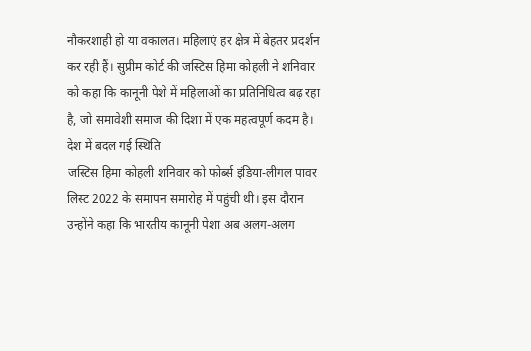नौकरशाही हो या वकालत। महिलाएं हर क्षेत्र में बेहतर प्रदर्शन कर रही हैं। सुप्रीम कोर्ट की जस्टिस हिमा कोहली ने शनिवार को कहा कि कानूनी पेशे में महिलाओं का प्रतिनिधित्व बढ़ रहा है, जो समावेशी समाज की दिशा में एक महत्वपूर्ण कदम है।
देश में बदल गई स्थिति
जस्टिस हिमा कोहली शनिवार को फोर्ब्स इंडिया-लीगल पावर लिस्ट 2022 के समापन समारोह में पहुंची थी। इस दौरान उन्होंने कहा कि भारतीय कानूनी पेशा अब अलग-अलग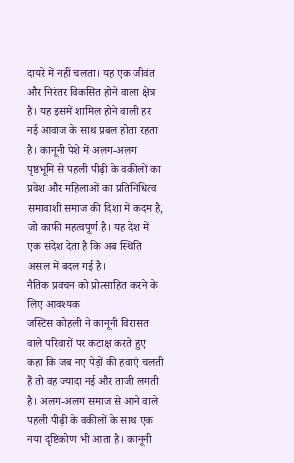दायरे में नहीं चलता। यह एक जीवंत और निरंतर विकसित होने वाला क्षेत्र है। यह इसमें शामिल होने वाली हर नई आवाज के साथ प्रबल होता रहता है। कानूनी पेशे में अलग-अलग पृष्ठभूमि से पहली पीढ़ी के वकीलों का प्रवेश और महिलाओं का प्रतिनिधित्व समावाशी समाज की दिशा में कदम है, जो काफी महत्वपूर्ण है। यह देश में एक संदेश देता है कि अब स्थिति असल में बदल गई है।
नैतिक प्रवचन को प्रोत्साहित करने के लिए आवश्यक
जस्टिस कोहली ने कानूनी विरासत वाले परिवारों पर कटाक्ष करते हुए कहा कि जब नए पेड़ों की हवाएं चलती हैं तो वह ज्यादा नई और ताजी लगती है। अलग-अलग समाज से आने वाले पहली पीढ़ी के वकीलों के साथ एक नया दृष्टिकोण भी आता है। कानूनी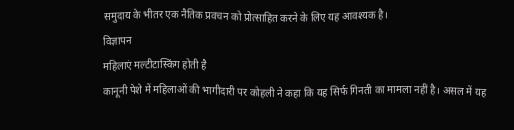समुदाय के भीतर एक नैतिक प्रवचन को प्रोत्साहित करने के लिए यह आवश्यक है।
विज्ञापन
महिलाएं मल्टीटास्किंग होती है
कानूनी पेशे में महिलाओं की भागीदारी पर कोहली ने कहा कि यह सिर्फ गिनती का मामला नहीं है। असल में यह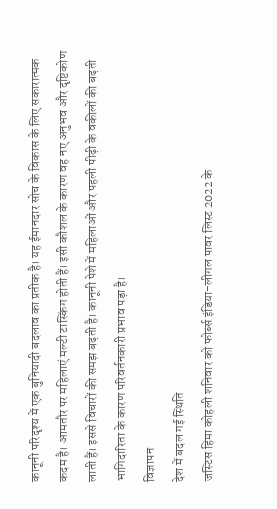कानूनी परिदृश्य में एक बुनियादी बदलाव का प्रतीक है। यह ईमानदार सोच के विकास के लिए सकारात्मक कदम है। आमतौर पर महिलाएं मल्टी टास्किंग होती हैं। इसी कौशल के कारण वह नए अनुभव और दृष्टिकोण लाती हैं। इससे विचारों की समझ बढ़ती है। कानूनी पेशे में महिलाओं और पहली पीढ़ी के वकीलों की बढ़ती भागिदारिता के कारण परिवर्तनकारी प्रभाव पड़ा है।
विज्ञापन
देश में बदल गई स्थिति
जस्टिस हिमा कोहली शनिवार को फोर्ब्स इंडिया-लीगल पावर लिस्ट 2022 के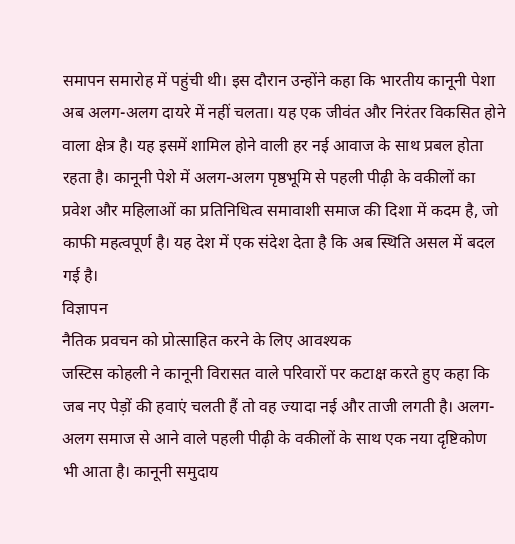समापन समारोह में पहुंची थी। इस दौरान उन्होंने कहा कि भारतीय कानूनी पेशा अब अलग-अलग दायरे में नहीं चलता। यह एक जीवंत और निरंतर विकसित होने वाला क्षेत्र है। यह इसमें शामिल होने वाली हर नई आवाज के साथ प्रबल होता रहता है। कानूनी पेशे में अलग-अलग पृष्ठभूमि से पहली पीढ़ी के वकीलों का प्रवेश और महिलाओं का प्रतिनिधित्व समावाशी समाज की दिशा में कदम है, जो काफी महत्वपूर्ण है। यह देश में एक संदेश देता है कि अब स्थिति असल में बदल गई है।
विज्ञापन
नैतिक प्रवचन को प्रोत्साहित करने के लिए आवश्यक
जस्टिस कोहली ने कानूनी विरासत वाले परिवारों पर कटाक्ष करते हुए कहा कि जब नए पेड़ों की हवाएं चलती हैं तो वह ज्यादा नई और ताजी लगती है। अलग-अलग समाज से आने वाले पहली पीढ़ी के वकीलों के साथ एक नया दृष्टिकोण भी आता है। कानूनी समुदाय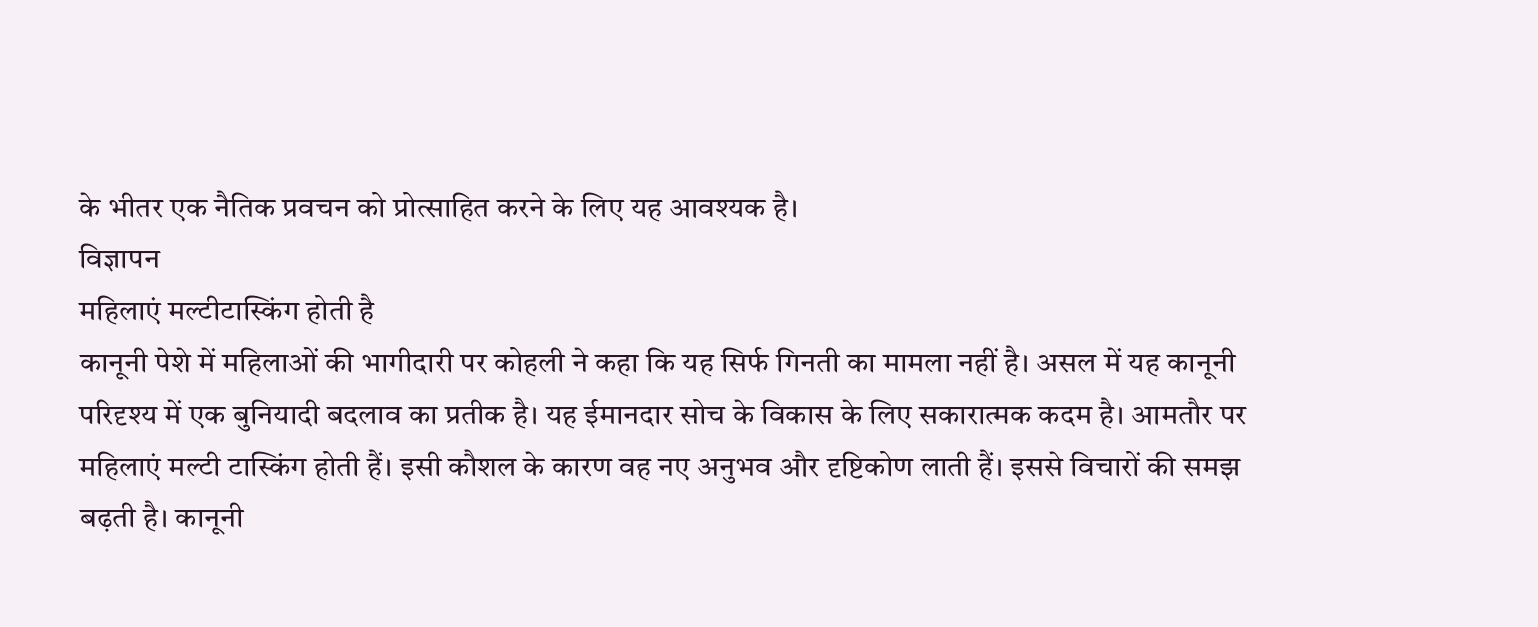के भीतर एक नैतिक प्रवचन को प्रोत्साहित करने के लिए यह आवश्यक है।
विज्ञापन
महिलाएं मल्टीटास्किंग होती है
कानूनी पेशे में महिलाओं की भागीदारी पर कोहली ने कहा कि यह सिर्फ गिनती का मामला नहीं है। असल में यह कानूनी परिदृश्य में एक बुनियादी बदलाव का प्रतीक है। यह ईमानदार सोच के विकास के लिए सकारात्मक कदम है। आमतौर पर महिलाएं मल्टी टास्किंग होती हैं। इसी कौशल के कारण वह नए अनुभव और दृष्टिकोण लाती हैं। इससे विचारों की समझ बढ़ती है। कानूनी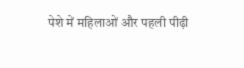पेशे में महिलाओं और पहली पीढ़ी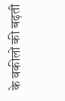के वकीलों की बढ़ती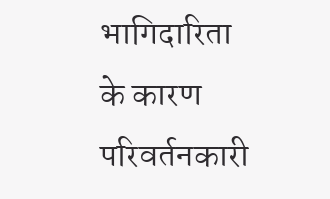भागिदारिता के कारण परिवर्तनकारी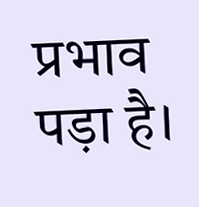प्रभाव पड़ा है।